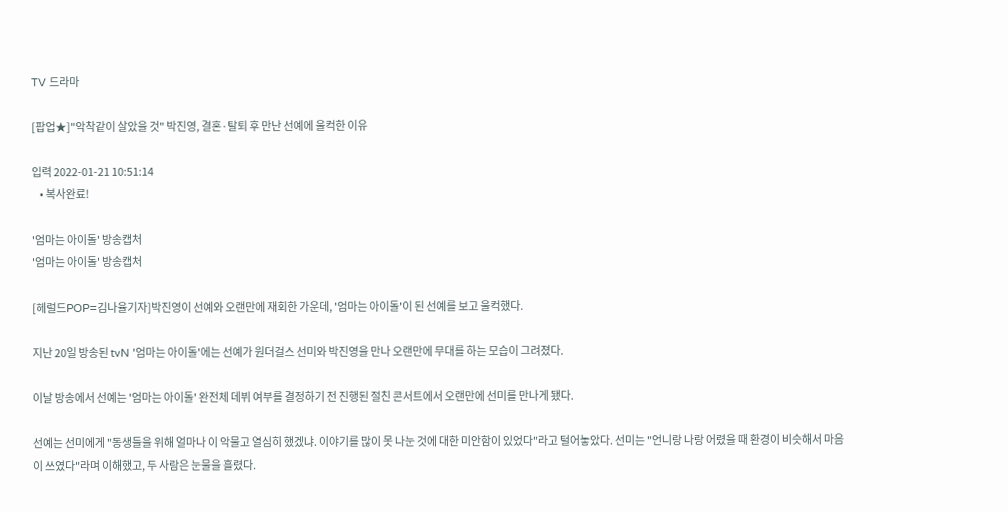TV 드라마

[팝업★]"악착같이 살았을 것" 박진영, 결혼·탈퇴 후 만난 선예에 울컥한 이유

입력 2022-01-21 10:51:14
    • 복사완료!

'엄마는 아이돌' 방송캡처
'엄마는 아이돌' 방송캡처

[헤럴드POP=김나율기자]박진영이 선예와 오랜만에 재회한 가운데, '엄마는 아이돌'이 된 선예를 보고 울컥했다.

지난 20일 방송된 tvN '엄마는 아이돌'에는 선예가 원더걸스 선미와 박진영을 만나 오랜만에 무대를 하는 모습이 그려졌다.

이날 방송에서 선예는 '엄마는 아이돌' 완전체 데뷔 여부를 결정하기 전 진행된 절친 콘서트에서 오랜만에 선미를 만나게 됐다.

선예는 선미에게 "동생들을 위해 얼마나 이 악물고 열심히 했겠냐. 이야기를 많이 못 나눈 것에 대한 미안함이 있었다"라고 털어놓았다. 선미는 "언니랑 나랑 어렸을 때 환경이 비슷해서 마음이 쓰였다"라며 이해했고, 두 사람은 눈물을 흘렸다.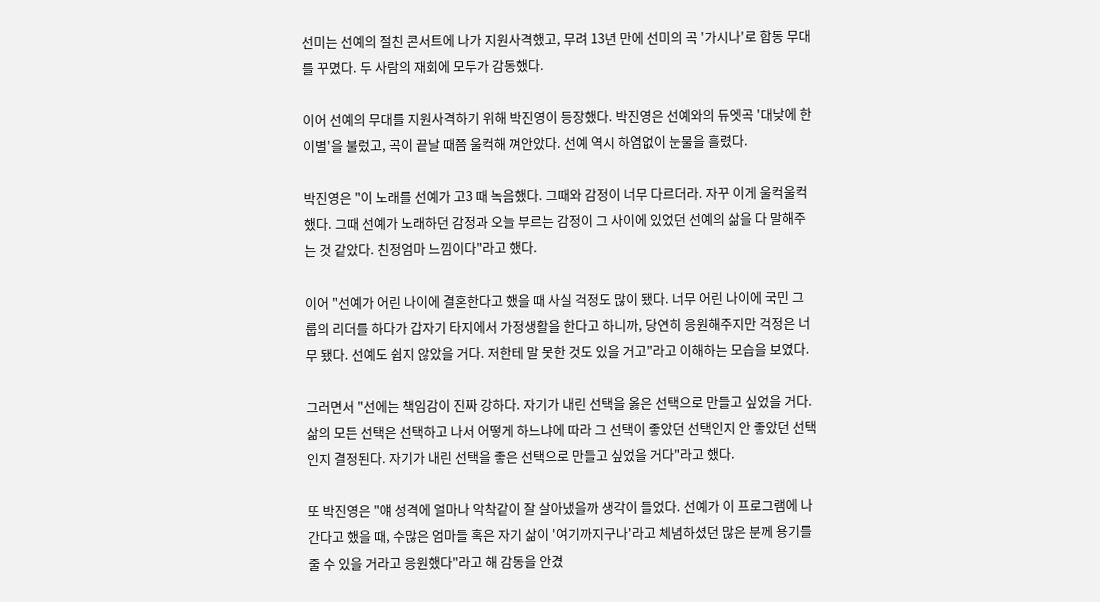선미는 선예의 절친 콘서트에 나가 지원사격했고, 무려 13년 만에 선미의 곡 '가시나'로 합동 무대를 꾸몄다. 두 사람의 재회에 모두가 감동했다.

이어 선예의 무대를 지원사격하기 위해 박진영이 등장했다. 박진영은 선예와의 듀엣곡 '대낮에 한 이별'을 불렀고, 곡이 끝날 때쯤 울컥해 껴안았다. 선예 역시 하염없이 눈물을 흘렸다.

박진영은 "이 노래를 선예가 고3 때 녹음했다. 그때와 감정이 너무 다르더라. 자꾸 이게 울컥울컥했다. 그때 선예가 노래하던 감정과 오늘 부르는 감정이 그 사이에 있었던 선예의 삶을 다 말해주는 것 같았다. 친정엄마 느낌이다"라고 했다.

이어 "선예가 어린 나이에 결혼한다고 했을 때 사실 걱정도 많이 됐다. 너무 어린 나이에 국민 그룹의 리더를 하다가 갑자기 타지에서 가정생활을 한다고 하니까, 당연히 응원해주지만 걱정은 너무 됐다. 선예도 쉽지 않았을 거다. 저한테 말 못한 것도 있을 거고"라고 이해하는 모습을 보였다.

그러면서 "선에는 책임감이 진짜 강하다. 자기가 내린 선택을 옳은 선택으로 만들고 싶었을 거다. 삶의 모든 선택은 선택하고 나서 어떻게 하느냐에 따라 그 선택이 좋았던 선택인지 안 좋았던 선택인지 결정된다. 자기가 내린 선택을 좋은 선택으로 만들고 싶었을 거다"라고 했다.

또 박진영은 "얘 성격에 얼마나 악착같이 잘 살아냈을까 생각이 들었다. 선예가 이 프로그램에 나간다고 했을 때, 수많은 엄마들 혹은 자기 삶이 '여기까지구나'라고 체념하셨던 많은 분께 용기를 줄 수 있을 거라고 응원했다"라고 해 감동을 안겼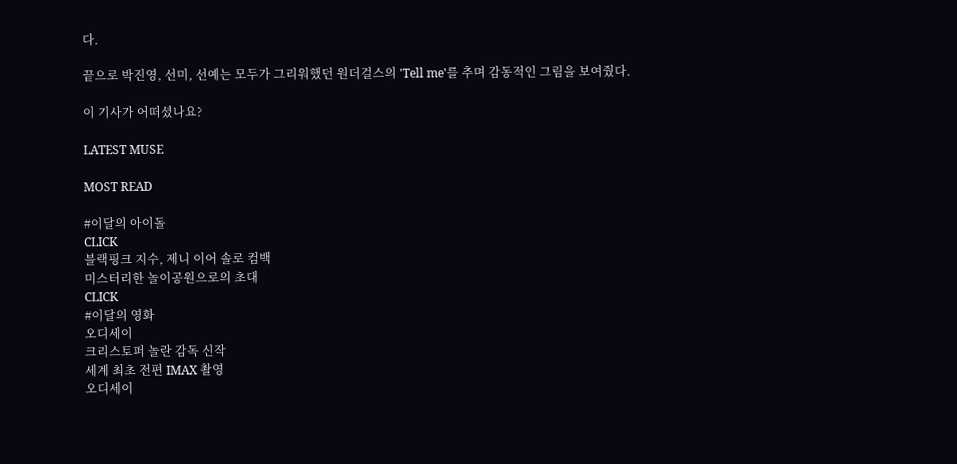다.

끝으로 박진영, 선미, 선예는 모두가 그리워했던 원더걸스의 'Tell me'를 추며 감동적인 그림을 보여줬다.

이 기사가 어떠셨나요?

LATEST MUSE

MOST READ

#이달의 아이돌
CLICK
블랙핑크 지수, 제니 이어 솔로 컴백
미스터리한 놀이공원으로의 초대
CLICK
#이달의 영화
오디세이
크리스토퍼 놀란 감독 신작
세계 최초 전편 IMAX 촬영
오디세이